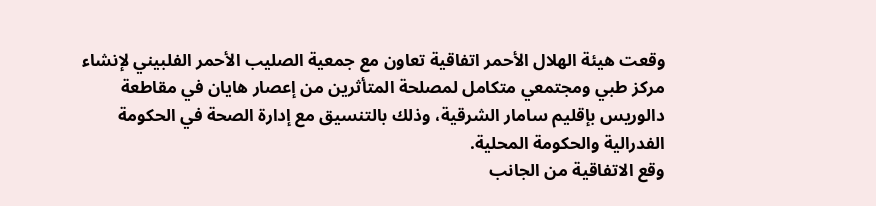وقعت هيئة الهلال الأحمر اتفاقية تعاون مع جمعية الصليب الأحمر الفلبيني لإنشاء مركز طبي ومجتمعي متكامل لمصلحة المتأثرين من إعصار هايان في مقاطعة دالوريس بإقليم سامار الشرقية، وذلك بالتنسيق مع إدارة الصحة في الحكومة الفدرالية والحكومة المحلية.
وقع الاتفاقية من الجانب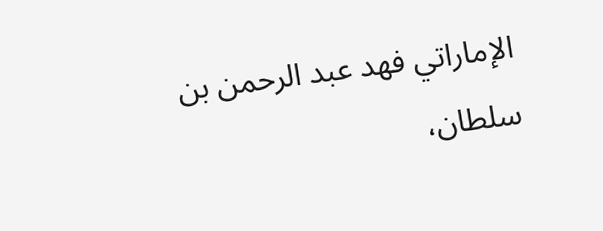الإماراتي فهد عبد الرحمن بن سلطان،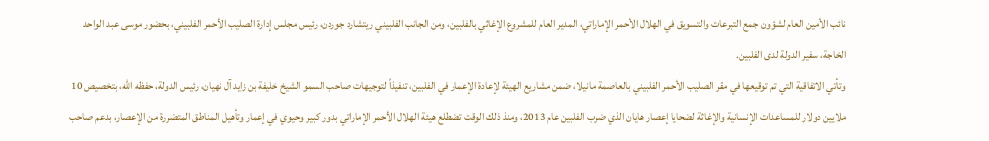نائب الأمين العام لشؤون جمع التبرعات والتسويق في الهلال الأحمر الإماراتي، المدير العام للمشروع الإغاثي بالفلبين، ومن الجانب الفلبيني ريتشارد جوردن، رئيس مجلس إدارة الصليب الأحمر الفلبيني، بحضور موسى عبد الواحد الخاجة، سفير الدولة لدى الفلبين.
وتأتي الاتفاقية التي تم توقيعها في مقر الصليب الأحمر الفلبيني بالعاصمة مانيلا، ضمن مشاريع الهيئة لإعادة الإعمار في الفلبين، تنفيذاً لتوجيهات صاحب السمو الشيخ خليفة بن زايد آل نهيان، رئيس الدولة، حفظه الله، بتخصيص 10 ملايين دولار للمساعدات الإنسانية والإغاثة لضحايا إعصار هايان الذي ضرب الفلبين عام 2013، ومنذ ذلك الوقت تضطلع هيئة الهلال الأحمر الإماراتي بدور كبير وحيوي في إعمار وتأهيل المناطق المتضررة من الإعصار، بدعم صاحب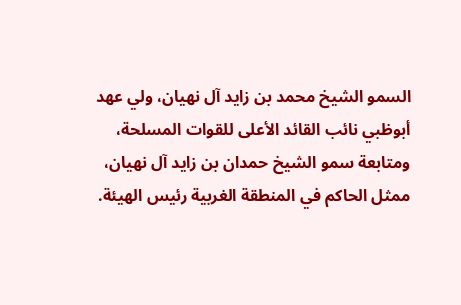السمو الشيخ محمد بن زايد آل نهيان، ولي عهد أبوظبي نائب القائد الأعلى للقوات المسلحة، ومتابعة سمو الشيخ حمدان بن زايد آل نهيان، ممثل الحاكم في المنطقة الغربية رئيس الهيئة.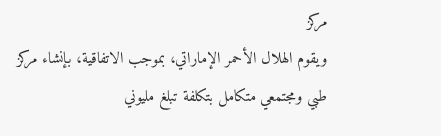مركز
ويقوم الهلال الأحمر الإماراتي، بموجب الاتفاقية، بإنشاء مركز طبي ومجتمعي متكامل بتكلفة تبلغ مليوني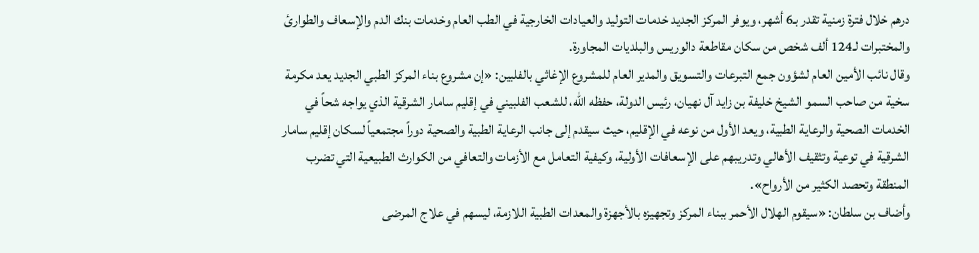درهم خلال فترة زمنية تقدر بـ6 أشهر، ويوفر المركز الجديد خدمات التوليد والعيادات الخارجية في الطب العام وخدمات بنك الدم والإسعاف والطوارئ والمختبرات لـ124 ألف شخص من سكان مقاطعة دالوريس والبلديات المجاورة.
وقال نائب الأمين العام لشؤون جمع التبرعات والتسويق والمدير العام للمشروع الإغاثي بالفلبين: «إن مشروع بناء المركز الطبي الجديد يعد مكرمة سخية من صاحب السمو الشيخ خليفة بن زايد آل نهيان، رئيس الدولة، حفظه الله، للشعب الفلبيني في إقليم سامار الشرقية الذي يواجه شحاً في الخدمات الصحية والرعاية الطبية، ويعد الأول من نوعه في الإقليم، حيث سيقدم إلى جانب الرعاية الطبية والصحية دوراً مجتمعياً لسكان إقليم سامار الشرقية في توعية وتثقيف الأهالي وتدريبهم على الإسعافات الأولية، وكيفية التعامل مع الأزمات والتعافي من الكوارث الطبيعية التي تضرب المنطقة وتحصد الكثير من الأرواح».
وأضاف بن سلطان: «سيقوم الهلال الأحمر ببناء المركز وتجهيزه بالأجهزة والمعدات الطبية اللازمة، ليسهم في علاج المرضى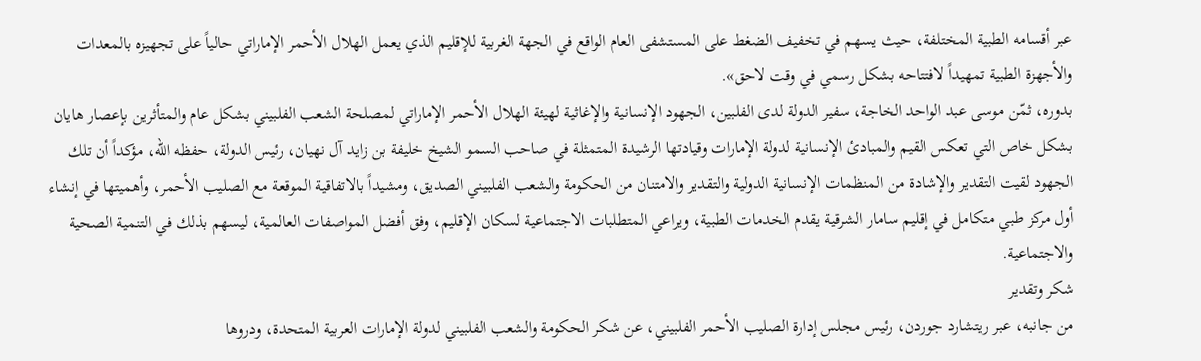عبر أقسامه الطبية المختلفة، حيث يسهم في تخفيف الضغط على المستشفى العام الواقع في الجهة الغربية للإقليم الذي يعمل الهلال الأحمر الإماراتي حالياً على تجهيزه بالمعدات والأجهزة الطبية تمهيداً لافتتاحه بشكل رسمي في وقت لاحق».
بدوره، ثمّن موسى عبد الواحد الخاجة، سفير الدولة لدى الفلبين، الجهود الإنسانية والإغاثية لهيئة الهلال الأحمر الإماراتي لمصلحة الشعب الفلبيني بشكل عام والمتأثرين بإعصار هايان بشكل خاص التي تعكس القيم والمبادئ الإنسانية لدولة الإمارات وقيادتها الرشيدة المتمثلة في صاحب السمو الشيخ خليفة بن زايد آل نهيان، رئيس الدولة، حفظه الله، مؤكداً أن تلك الجهود لقيت التقدير والإشادة من المنظمات الإنسانية الدولية والتقدير والامتنان من الحكومة والشعب الفلبيني الصديق، ومشيداً بالاتفاقية الموقعة مع الصليب الأحمر، وأهميتها في إنشاء أول مركز طبي متكامل في إقليم سامار الشرقية يقدم الخدمات الطبية، ويراعي المتطلبات الاجتماعية لسكان الإقليم، وفق أفضل المواصفات العالمية، ليسهم بذلك في التنمية الصحية والاجتماعية.
شكر وتقدير
من جانبه، عبر ريتشارد جوردن، رئيس مجلس إدارة الصليب الأحمر الفلبيني، عن شكر الحكومة والشعب الفلبيني لدولة الإمارات العربية المتحدة، ودروها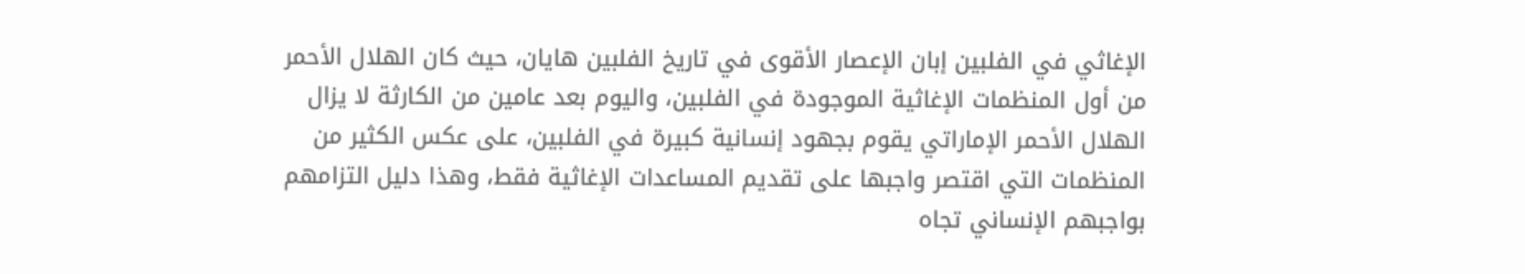الإغاثي في الفلبين إبان الإعصار الأقوى في تاريخ الفلبين هايان، حيث كان الهلال الأحمر من أول المنظمات الإغاثية الموجودة في الفلبين، واليوم بعد عامين من الكارثة لا يزال الهلال الأحمر الإماراتي يقوم بجهود إنسانية كبيرة في الفلبين، على عكس الكثير من المنظمات التي اقتصر واجبها على تقديم المساعدات الإغاثية فقط، وهذا دليل التزامهم بواجبهم الإنساني تجاه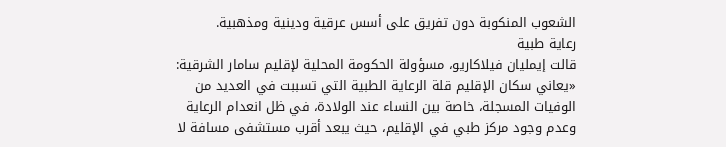الشعوب المنكوبة دون تفريق على أسس عرقية ودينية ومذهبية.
رعاية طبية
قالت إيمليان فيلاكاريو، مسؤولة الحكومة المحلية لإقليم سامار الشرقية: «يعاني سكان الإقليم قلة الرعاية الطبية التي تسببت في العديد من الوفيات المسجلة، خاصة بين النساء عند الولادة، في ظل انعدام الرعاية وعدم وجود مركز طبي في الإقليم، حيث يبعد أقرب مستشفى مسافة لا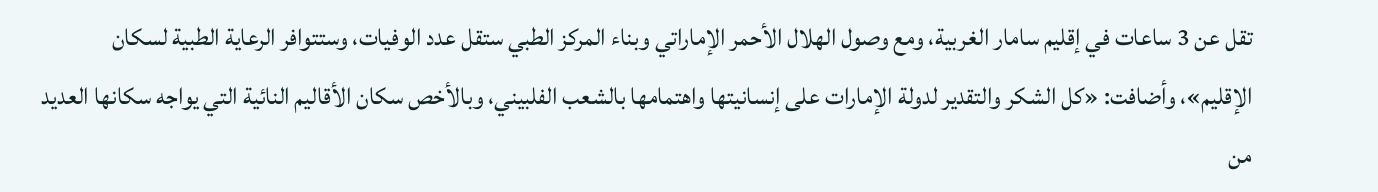تقل عن 3 ساعات في إقليم سامار الغربية، ومع وصول الهلال الأحمر الإماراتي وبناء المركز الطبي ستقل عدد الوفيات، وستتوافر الرعاية الطبية لسكان الإقليم»، وأضافت: «كل الشكر والتقدير لدولة الإمارات على إنسانيتها واهتمامها بالشعب الفلبيني، وبالأخص سكان الأقاليم النائية التي يواجه سكانها العديد من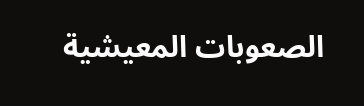الصعوبات المعيشية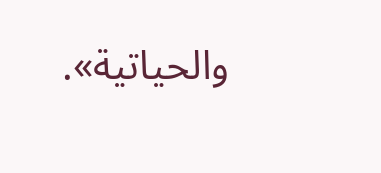والحياتية».